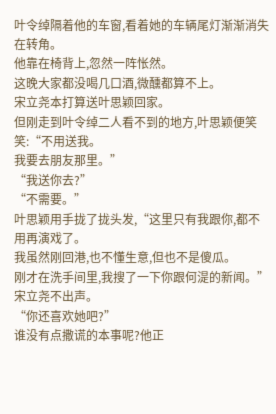叶令绰隔着他的车窗,看着她的车辆尾灯渐渐消失在转角。
他靠在椅背上,忽然一阵怅然。
这晚大家都没喝几口酒,微醺都算不上。
宋立尧本打算送叶思颖回家。
但刚走到叶令绰二人看不到的地方,叶思颖便笑笑:“不用送我。
我要去朋友那里。”
“我送你去?”
“不需要。”
叶思颖用手拢了拢头发,“这里只有我跟你,都不用再演戏了。
我虽然刚回港,也不懂生意,但也不是傻瓜。
刚才在洗手间里,我搜了一下你跟何湜的新闻。”
宋立尧不出声。
“你还喜欢她吧?”
谁没有点撒谎的本事呢?他正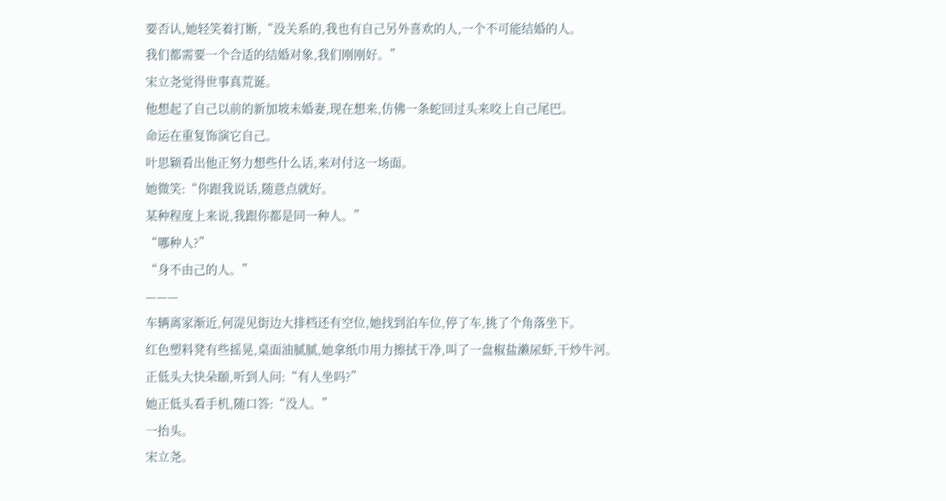要否认,她轻笑着打断,“没关系的,我也有自己另外喜欢的人,一个不可能结婚的人。
我们都需要一个合适的结婚对象,我们刚刚好。”
宋立尧觉得世事真荒诞。
他想起了自己以前的新加坡未婚妻,现在想来,仿佛一条蛇回过头来咬上自己尾巴。
命运在重复饰演它自己。
叶思颖看出他正努力想些什么话,来对付这一场面。
她微笑:“你跟我说话,随意点就好。
某种程度上来说,我跟你都是同一种人。”
“哪种人?”
“身不由己的人。”
———
车辆离家渐近,何湜见街边大排档还有空位,她找到泊车位,停了车,挑了个角落坐下。
红色塑料凳有些摇晃,桌面油腻腻,她拿纸巾用力擦拭干净,叫了一盘椒盐濑尿虾,干炒牛河。
正低头大快朵颐,听到人问:“有人坐吗?”
她正低头看手机,随口答:“没人。”
一抬头。
宋立尧。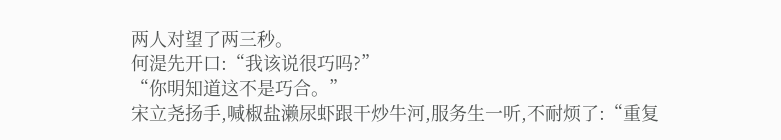两人对望了两三秒。
何湜先开口:“我该说很巧吗?”
“你明知道这不是巧合。”
宋立尧扬手,喊椒盐濑尿虾跟干炒牛河,服务生一听,不耐烦了:“重复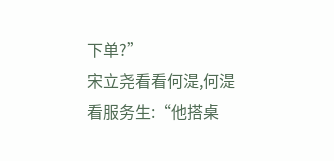下单?”
宋立尧看看何湜,何湜看服务生:“他搭桌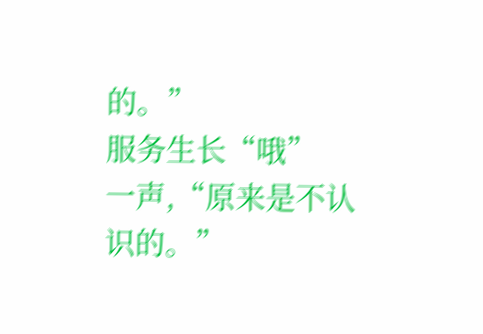的。”
服务生长“哦”
一声,“原来是不认识的。”